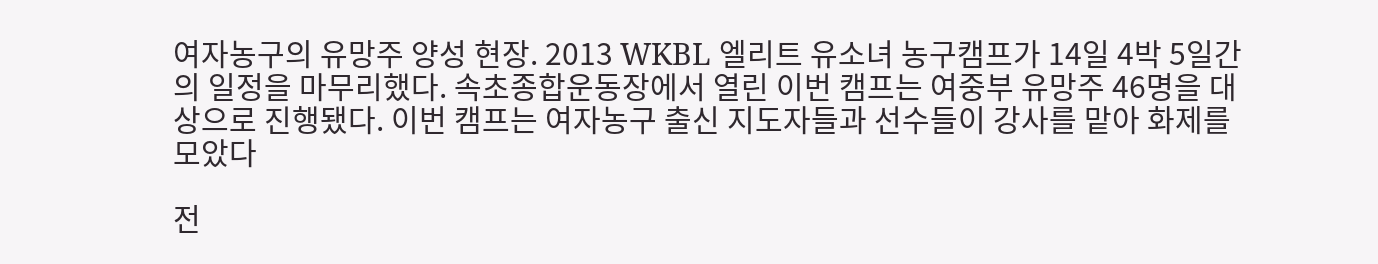여자농구의 유망주 양성 현장. 2013 WKBL 엘리트 유소녀 농구캠프가 14일 4박 5일간의 일정을 마무리했다. 속초종합운동장에서 열린 이번 캠프는 여중부 유망주 46명을 대상으로 진행됐다. 이번 캠프는 여자농구 출신 지도자들과 선수들이 강사를 맡아 화제를 모았다

전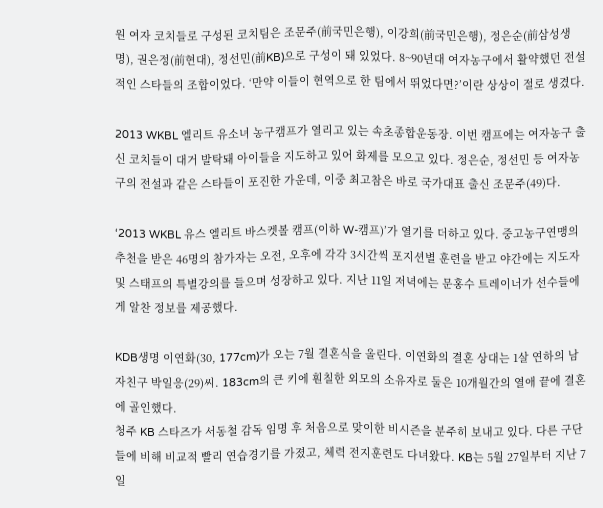원 여자 코치들로 구성된 코치팀은 조문주(前국민은행), 이강희(前국민은행), 정은순(前삼성생명), 권은정(前현대), 정선민(前KB)으로 구성이 돼 있었다. 8~90년대 여자농구에서 활약했던 전설적인 스타들의 조합이었다. ‘만약 이들이 현역으로 한 팀에서 뛰었다면?’이란 상상이 절로 생겼다.

2013 WKBL 엘리트 유소녀 농구캠프가 열리고 있는 속초종합운동장. 이번 캠프에는 여자농구 출신 코치들이 대거 발탁돼 아이들을 지도하고 있어 화제를 모으고 있다. 정은순, 정선민 등 여자농구의 전설과 같은 스타들이 포진한 가운데, 이중 최고참은 바로 국가대표 출신 조문주(49)다.

‘2013 WKBL 유스 엘리트 바스켓볼 캠프(이하 W-캠프)’가 열기를 더하고 있다. 중고농구연맹의 추천을 받은 46명의 참가자는 오전, 오후에 각각 3시간씩 포지션별 훈련을 받고 야간에는 지도자 및 스태프의 특별강의를 들으며 성장하고 있다. 지난 11일 저녁에는 문홍수 트레이너가 선수들에게 알찬 정보를 제공했다.

KDB생명 이연화(30, 177cm)가 오는 7월 결혼식을 올린다. 이연화의 결혼 상대는 1살 연하의 남자친구 박일응(29)씨. 183cm의 큰 키에 훤칠한 외모의 소유자로 둘은 10개월간의 열애 끝에 결혼에 골인했다.
청주 KB 스타즈가 서동철 감독 임명 후 처음으로 맞이한 비시즌을 분주히 보내고 있다. 다른 구단들에 비해 비교적 빨리 연습경기를 가졌고, 체력 전지훈련도 다녀왔다. KB는 5월 27일부터 지난 7일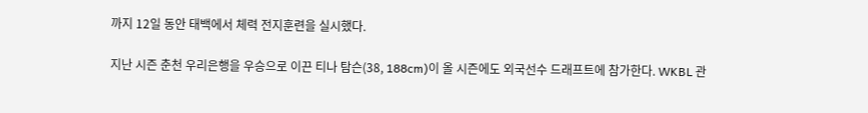까지 12일 동안 태백에서 체력 전지훈련을 실시했다.

지난 시즌 춘천 우리은행을 우승으로 이끈 티나 탐슨(38, 188cm)이 올 시즌에도 외국선수 드래프트에 참가한다. WKBL 관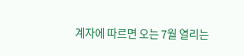계자에 따르면 오는 7월 열리는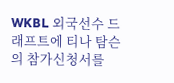WKBL 외국선수 드래프트에 티나 탐슨의 참가신청서를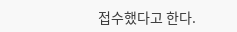접수했다고 한다.